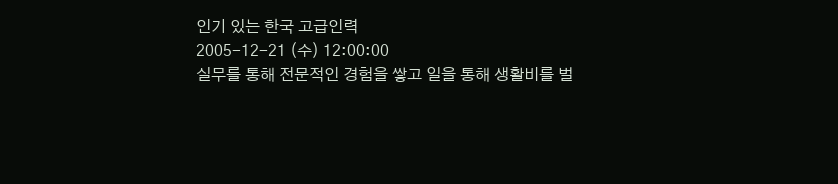인기 있는 한국 고급인력
2005-12-21 (수) 12:00:00
실무를 통해 전문적인 경험을 쌓고 일을 통해 생활비를 벌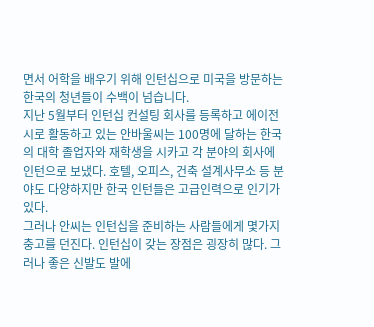면서 어학을 배우기 위해 인턴십으로 미국을 방문하는 한국의 청년들이 수백이 넘습니다.
지난 5월부터 인턴십 컨설팅 회사를 등록하고 에이전시로 활동하고 있는 안바울씨는 100명에 달하는 한국의 대학 졸업자와 재학생을 시카고 각 분야의 회사에 인턴으로 보냈다. 호텔, 오피스, 건축 설계사무소 등 분야도 다양하지만 한국 인턴들은 고급인력으로 인기가 있다.
그러나 안씨는 인턴십을 준비하는 사람들에게 몇가지 충고를 던진다. 인턴십이 갖는 장점은 굉장히 많다. 그러나 좋은 신발도 발에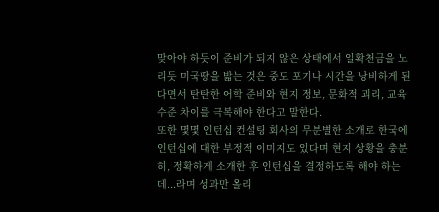맞아야 하듯이 준비가 되지 않은 상태에서 일확천금을 노리듯 미국땅을 밟는 것은 중도 포기나 시간을 낭비하게 된다면서 탄탄한 어학 준비와 현지 정보, 문화적 괴리, 교육 수준 차이를 극복해야 한다고 말한다.
또한 몇몇 인턴십 컨설팅 회사의 무분별한 소개로 한국에 인턴십에 대한 부정적 이미지도 있다며 현지 상황을 충분히, 정확하게 소개한 후 인턴십을 결정하도록 해야 하는데...라며 성과만 올리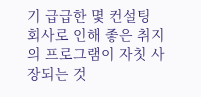기 급급한 몇 컨설팅 회사로 인해 좋은 취지의 프로그램이 자칫 사장되는 것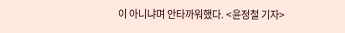이 아니냐며 안타까워했다. <윤정철 기자>